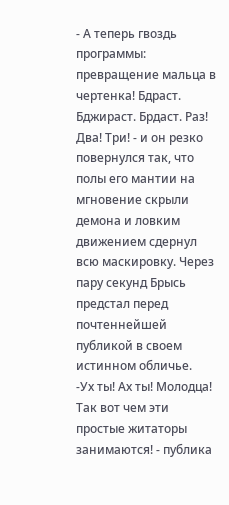- А теперь гвоздь программы: превращение мальца в чертенка! Бдраст. Бджираст. Брдаст. Раз! Два! Три! - и он резко повернулся так, что полы его мантии на мгновение скрыли демона и ловким движением сдернул всю маскировку. Через пару секунд Брысь предстал перед почтеннейшей публикой в своем истинном обличье.
-Ух ты! Ах ты! Молодца! Так вот чем эти простые житаторы занимаются! - публика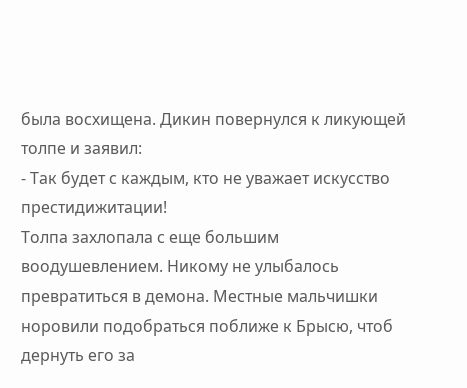была восхищена. Дикин повернулся к ликующей толпе и заявил:
- Так будет с каждым, кто не уважает искусство престидижитации!
Толпа захлопала с еще большим воодушевлением. Никому не улыбалось превратиться в демона. Местные мальчишки норовили подобраться поближе к Брысю, чтоб дернуть его за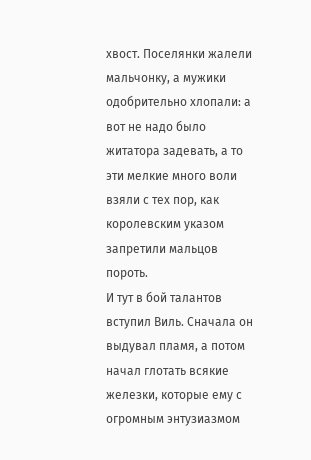хвост. Поселянки жалели мальчонку, а мужики одобрительно хлопали: а вот не надо было житатора задевать, а то эти мелкие много воли взяли с тех пор, как королевским указом запретили мальцов пороть.
И тут в бой талантов вступил Виль. Сначала он выдувал пламя, а потом начал глотать всякие железки, которые ему с огромным энтузиазмом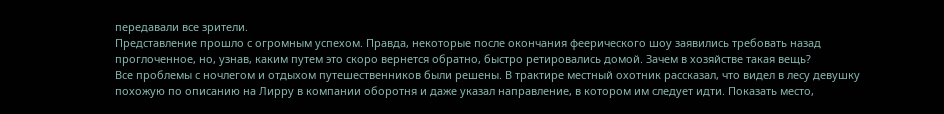передавали все зрители.
Представление прошло с огромным успехом. Правда, некоторые после окончания феерического шоу заявились требовать назад проглоченное, но, узнав, каким путем это скоро вернется обратно, быстро ретировались домой. Зачем в хозяйстве такая вещь?
Все проблемы с ночлегом и отдыхом путешественников были решены. В трактире местный охотник рассказал, что видел в лесу девушку похожую по описанию на Лирру в компании оборотня и даже указал направление, в котором им следует идти. Показать место,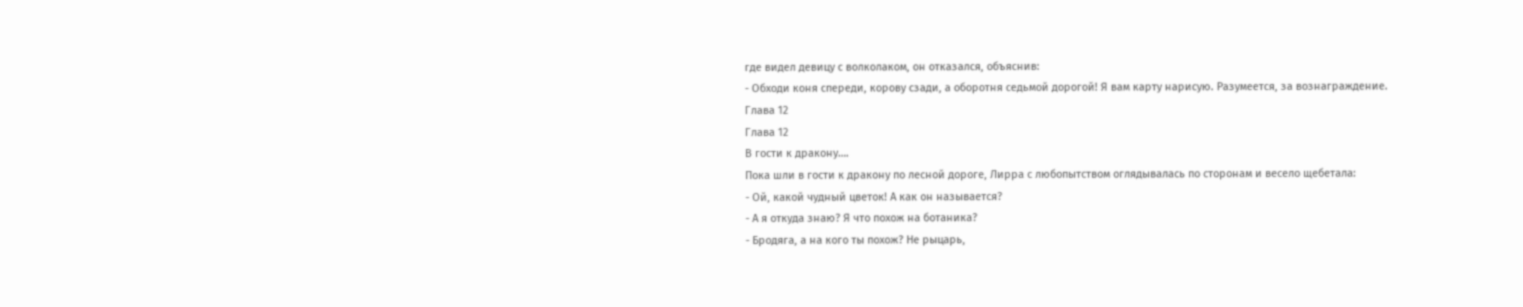где видел девицу с волколаком, он отказался, объяснив:
- Обходи коня спереди, корову сзади, а оборотня седьмой дорогой! Я вам карту нарисую. Разумеется, за вознаграждение.
Глава 12
Глава 12
В гости к дракону….
Пока шли в гости к дракону по лесной дороге, Лирра с любопытством оглядывалась по сторонам и весело щебетала:
- Ой, какой чудный цветок! А как он называется?
- А я откуда знаю? Я что похож на ботаника?
- Бродяга, а на кого ты похож? Не рыцарь,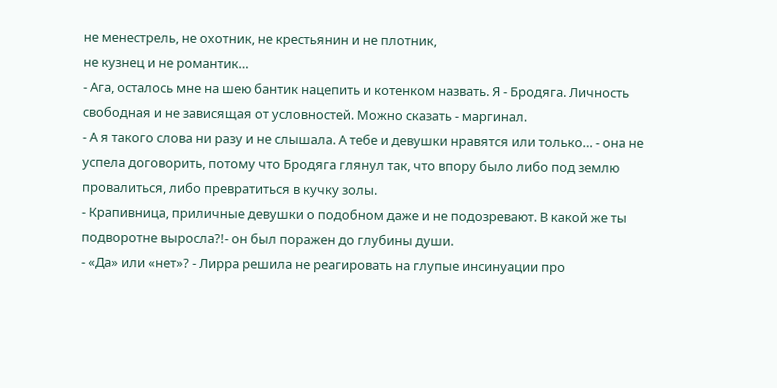не менестрель, не охотник, не крестьянин и не плотник,
не кузнец и не романтик…
- Ага, осталось мне на шею бантик нацепить и котенком назвать. Я - Бродяга. Личность свободная и не зависящая от условностей. Можно сказать - маргинал.
- А я такого слова ни разу и не слышала. А тебе и девушки нравятся или только… - она не успела договорить, потому что Бродяга глянул так, что впору было либо под землю провалиться, либо превратиться в кучку золы.
- Крапивница, приличные девушки о подобном даже и не подозревают. В какой же ты подворотне выросла?!- он был поражен до глубины души.
- «Да» или «нет»? - Лирра решила не реагировать на глупые инсинуации про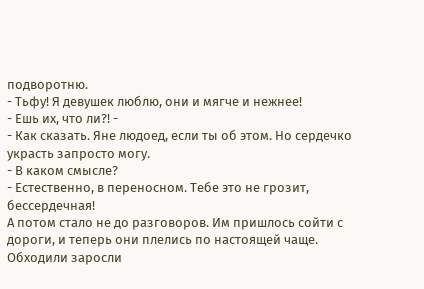подворотню.
- Тьфу! Я девушек люблю, они и мягче и нежнее!
- Ешь их, что ли?! -
- Как сказать. Яне людоед, если ты об этом. Но сердечко украсть запросто могу.
- В каком смысле?
- Естественно, в переносном. Тебе это не грозит, бессердечная!
А потом стало не до разговоров. Им пришлось сойти с дороги, и теперь они плелись по настоящей чаще. Обходили заросли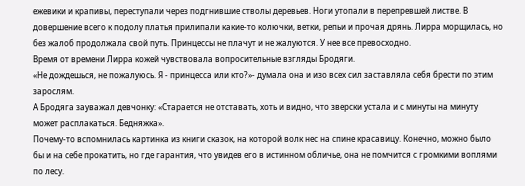ежевики и крапивы, переступали через подгнившие стволы деревьев. Ноги утопали в перепревшей листве. В довершение всего к подолу платья прилипали какие-то колючки, ветки, репьи и прочая дрянь. Лирра морщилась, но без жалоб продолжала свой путь. Принцессы не плачут и не жалуются. У нее все превосходно.
Время от времени Лирра кожей чувствовала вопросительные взгляды Бродяги.
«Не дождешься, не пожалуюсь. Я - принцесса или кто?»- думала она и изо всех сил заставляла себя брести по этим зарослям.
А Бродяга зауважал девчонку: «Старается не отставать, хоть и видно, что зверски устала и с минуты на минуту может расплакаться. Бедняжка».
Почему-то вспомнилась картинка из книги сказок, на которой волк нес на спине красавицу. Конечно, можно было бы и на себе прокатить, но где гарантия, что увидев его в истинном обличье, она не помчится с громкими воплями по лесу.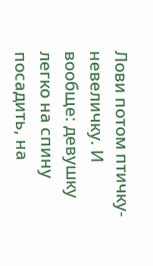Лови потом птичку-невеличку. И вообще: девушку легко на спину посадить, на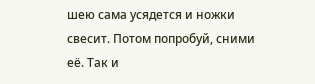шею сама усядется и ножки свесит. Потом попробуй, сними её. Так и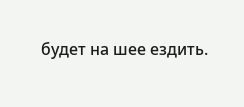будет на шее ездить.